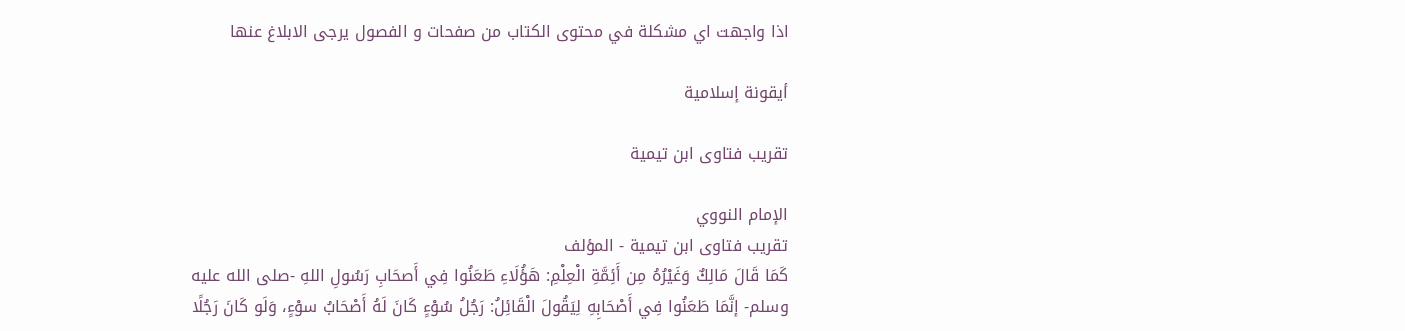اذا واجهت اي مشكلة في محتوى الكتاب من صفحات و الفصول يرجى الابلاغ عنها

أيقونة إسلامية

تقريب فتاوى ابن تيمية

الإمام النووي
تقريب فتاوى ابن تيمية - المؤلف
كَمَا قَالَ مَالِكٌ وَغَيْرُهُ مِن أَئِمَّةِ الْعِلْمِ: هَؤُلَاءِ طَعَنُوا فِي أَصحَابِ رَسُولِ اللهِ -صلى الله عليه وسلم- إنَّمَا طَعَنُوا فِي أَصْحَابِهِ لِيَقُولَ الْقَائِلُ: رَجُلُ سُوْءٍ كَانَ لَهُ أَصْحَابُ سوْءٍ، وَلَو كَانَ رَجُلًا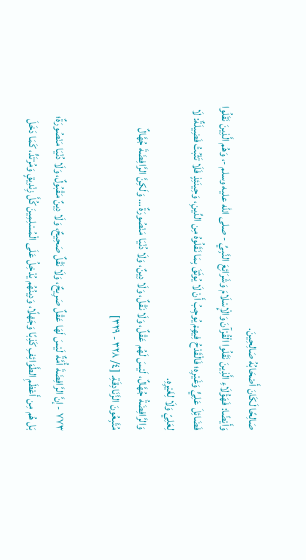صَالِحًا لَكَانَ أَصْحَابُهُ صَالِحِينَ.
وَأَيْضًا: فَهَؤُلَاءِ الَّذِينَ نَقَلُوا الْقُرْآنَ وَالْإِسْلَامَ وَشَرَائِعَ النَّبِيِّ - صلى الله عليه وسلم -، وَهُم الَّذِينَ نَقَلُوا فَضَائِلَ عَلِيٍّ وَغَيْرِهِ؛ فَالْقَدْحُ فِيهِمْ يُوجِبُ أَنْ لَا يُوثَقَ بِمَا نَقَلُوهُ مِن الدِّينِ، وَحِينَئِذٍ فَلَا تَثْبُتُ فَضِيلَةٌ: لَا لِعَلِيّ وَلَا لِغَيْرِهِ.
وَالرَّافِضَةُ جُهَّالٌ، لَيْسَ لَهُم عَقْلٌ، وَلَا نَقْلٌ، وَلَا دِينٌ، وَلَا دُنْيَا مَنْصُورَةٌ … وَلَكِنَّ الرَّافِضَةَ جُهَّالٌ مُتَّبِعُونَ الزَّنَادِقَةِ. [٤/ ٣٢٨ - ٣٢٩]

٧٧٣ - إنَّ الرَّافِضَةَ أُمَّةٌ لَيْسَ لَهَا عَقْلٌ صَرِيحٌ، وَلَا نَقْلٌ صَحِيحٌ، وَلَا دِينٌ مَقْبُولٌ، وَلَا دُنْيَا مَنْصُورَةٌ؛ بَل هُم مِن أَعْظَمِ الطَّوَائِفِ كَذِبًا وَجَهْلًا، وَدِينُهُم يُدْخِلُ عَلَى الْمُسْلِمِينَ كُلَّ زِنْدِيقٍ وَمُرْتَدٍّ، كَمَا دَخَلَ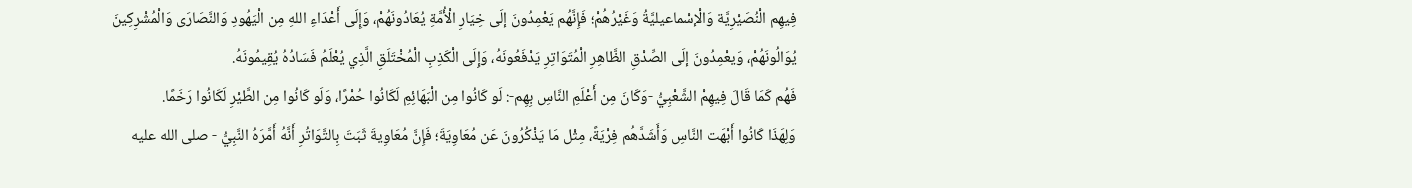فِيهِم الْنُصَيْرِيَّة وَالْإسْماعيليَّةُ وَغَيْرُهُمْ؛ فَإِنَّهُم يَعْمِدُونَ إلَى خِيَارِ الْأُمَّةِ يُعَادُونَهُمْ، وَإِلَى أَعْدَاءِ اللهِ مِن الْيَهُودِ وَالنَّصَارَى وَالْمُشْرِكِينَ يُوَالُونَهُمْ، وَيعْمِدُونَ إلَى الصِّدْقِ الظَّاهِرِ الْمُتَوَاتِرِ يَدْفَعُونَهُ، وَإِلَى الْكَذِبِ الْمُخْتَلَقِ الَّذِي يُعْلَمُ فَسَادُهُ يُقِيمُونَهُ.
فَهُم كَمَا قَالَ فِيهِمْ الشَّعْبِيُّ -وَكَانَ مِن أَعْلَمِ النَّاسِ بِهِم-: لَو كَانُوا مِن الْبَهَائِمِ لَكَانُوا حُمْرًا، وَلَو كَانُوا مِن الطَّيْرِ لَكَانُوا رَخَمًا.
وَلِهَذَا كَانُوا أَبْهَت النَّاسِ وَأَشَدَّهُم فِرْيَةً، مِثْل مَا يَذْكُرُونَ عَن مُعَاوِيَةَ؛ فَإِنَّ مُعَاوِيةَ ثَبَتَ بِالتَّوَاتُرِ أَنَّهُ أَمَّرَهُ النَّبِيُّ - صلى الله عليه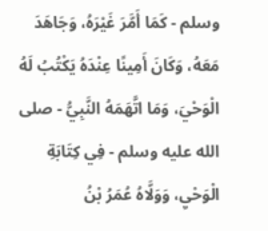وسلم - كَمَا أَمَّرَ غَيْرَهُ، وَجَاهَدَ مَعَهُ، وَكَانَ أَمِينًا عِنْدَهُ يَكْتُبُ لَهُ الْوَحْيَ، وَمَا اتَّهَمَهُ النَّبِيُّ - صلى الله عليه وسلم - فِي كِتَابَةِ الْوَحْيِ، وَوَلَّاهُ عُمَرُ بْنُ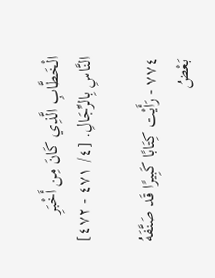الْخَطَّابِ الَّذِي كَانَ مِن أَخْبَرِ النَّاسِ بِالرِّجَالِ. [٤/ ٤٧١ - ٤٧٢]

٧٧٤ - رَأَيْت كِتَابًا كَبِيرًا قَد صَنَّفَهُ بَعْضُ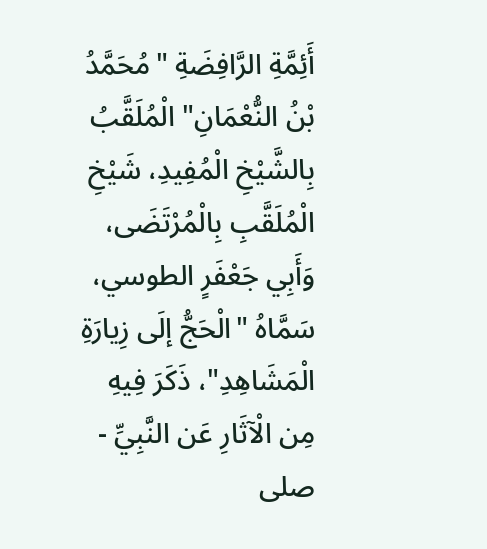أَئِمَّةِ الرَّافِضَةِ "مُحَمَّدُ بْنُ النُّعْمَانِ" الْمُلَقَّبُ بِالشَّيْخِ الْمُفِيدِ، شَيْخِ الْمُلَقَّبِ بِالْمُرْتَضَى، وَأَبِي جَعْفَرٍ الطوسي، سَمَّاهُ "الْحَجُّ إلَى زِيارَةِ الْمَشَاهِدِ"، ذَكَرَ فِيهِ مِن الْآثَارِ عَن النَّبِيِّ - صلى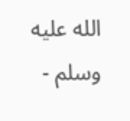الله عليه وسلم -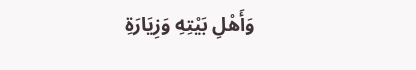وَأَهْلِ بَيْتِهِ وَزِيَارَةِ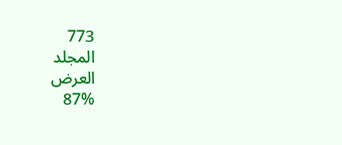773
المجلد
العرض
87%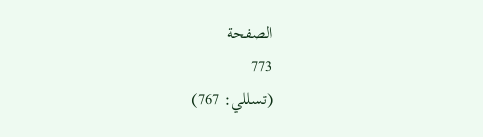الصفحة
773
(تسللي: 767)